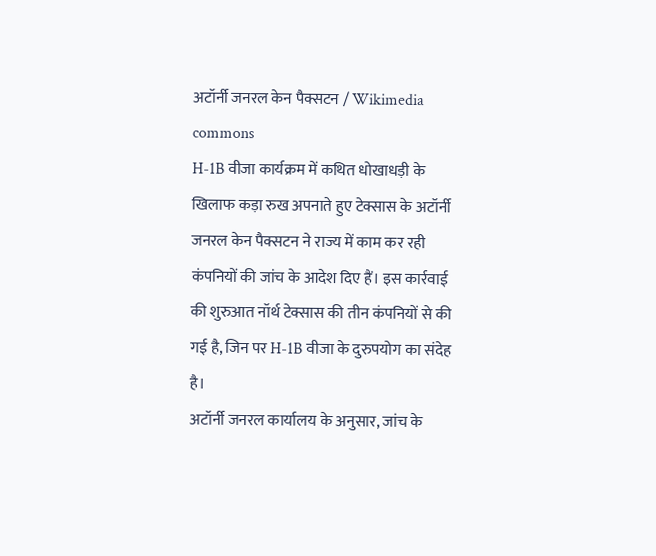अटॉर्नी जनरल केन पैक्सटन / Wikimedia commons
H-1B वीजा कार्यक्रम में कथित धोखाधड़ी के खिलाफ कड़ा रुख अपनाते हुए टेक्सास के अटॉर्नी जनरल केन पैक्सटन ने राज्य में काम कर रही कंपनियों की जांच के आदेश दिए हैं। इस कार्रवाई की शुरुआत नॉर्थ टेक्सास की तीन कंपनियों से की गई है, जिन पर H-1B वीजा के दुरुपयोग का संदेह है।
अटॉर्नी जनरल कार्यालय के अनुसार, जांच के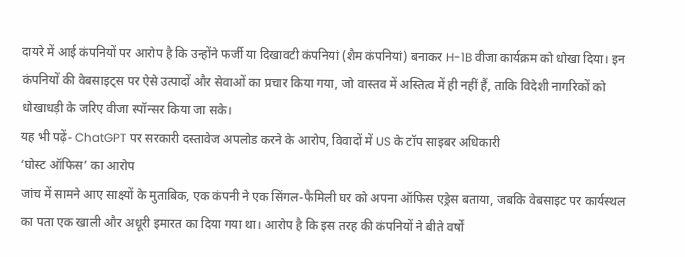दायरे में आई कंपनियों पर आरोप है कि उन्होंने फर्जी या दिखावटी कंपनियां (शैम कंपनियां) बनाकर H-1B वीजा कार्यक्रम को धोखा दिया। इन कंपनियों की वेबसाइट्स पर ऐसे उत्पादों और सेवाओं का प्रचार किया गया, जो वास्तव में अस्तित्व में ही नहीं हैं, ताकि विदेशी नागरिकों को धोखाधड़ी के जरिए वीजा स्पॉन्सर किया जा सके।
यह भी पढ़ें- ChatGPT पर सरकारी दस्तावेज अपलोड करने के आरोप, विवादों में US के टॉप साइबर अधिकारी
‘घोस्ट ऑफिस’ का आरोप
जांच में सामने आए साक्ष्यों के मुताबिक, एक कंपनी ने एक सिंगल-फैमिली घर को अपना ऑफिस एड्रेस बताया, जबकि वेबसाइट पर कार्यस्थल का पता एक खाली और अधूरी इमारत का दिया गया था। आरोप है कि इस तरह की कंपनियों ने बीते वर्षों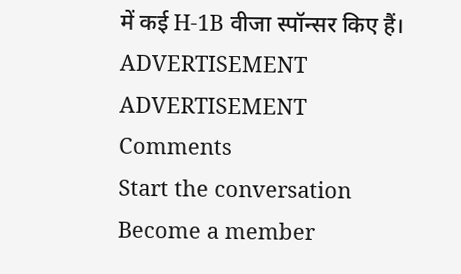में कई H-1B वीजा स्पॉन्सर किए हैं।
ADVERTISEMENT
ADVERTISEMENT
Comments
Start the conversation
Become a member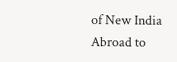of New India Abroad to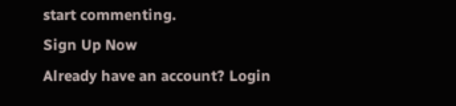start commenting.
Sign Up Now
Already have an account? Login